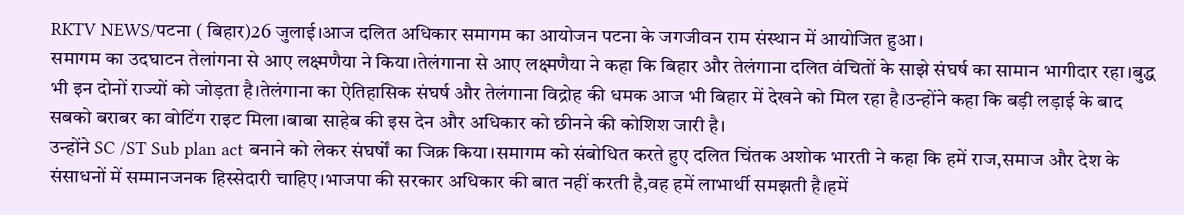RKTV NEWS/पटना ( बिहार)26 जुलाई।आज दलित अधिकार समागम का आयोजन पटना के जगजीवन राम संस्थान में आयोजित हुआ।
समागम का उदघाटन तेलांगना से आए लक्ष्मणैया ने किया।तेलंगाना से आए लक्ष्मणैया ने कहा कि बिहार और तेलंगाना दलित वंचितों के साझे संघर्ष का सामान भागीदार रहा।बुद्ध भी इन दोनों राज्यों को जोड़ता है।तेलंगाना का ऐतिहासिक संघर्ष और तेलंगाना विद्रोह की धमक आज भी बिहार में देखने को मिल रहा है।उन्होंने कहा कि बड़ी लड़ाई के बाद सबको बराबर का वोटिंग राइट मिला।बाबा साहेब की इस देन और अधिकार को छीनने की कोशिश जारी है।
उन्होंने SC /ST Sub plan act बनाने को लेकर संघर्षों का जिक्र किया।समागम को संबोधित करते हुए दलित चिंतक अशोक भारती ने कहा कि हमें राज,समाज और देश के संसाधनों में सम्मानजनक हिस्सेदारी चाहिए।भाजपा की सरकार अधिकार की बात नहीं करती है,वह हमें लाभार्थी समझती है।हमें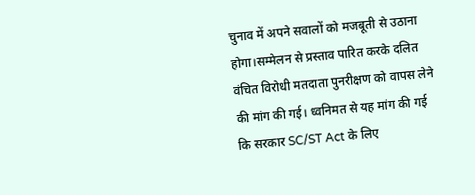चुनाव में अपने सवालों को मजबूती से उठाना होगा।सम्मेलन से प्रस्ताव पारित करके दलित वंचित विरोधी मतदाता पुनरीक्षण को वापस लेने की मांग की गई। ध्वनिमत से यह मांग की गई कि सरकार SC/ST Act के लिए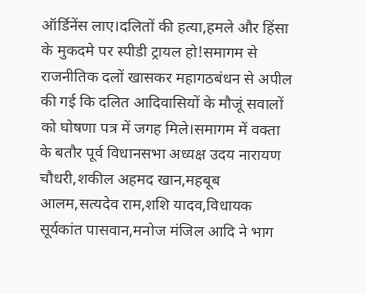ऑर्डिनेंस लाए।दलितों की हत्या,हमले और हिंसा के मुकदमे पर स्पीडी ट्रायल हो!समागम से राजनीतिक दलों खासकर महागठबंधन से अपील की गई कि दलित आदिवासियों के मौजूं सवालों को घोषणा पत्र में जगह मिले।समागम में वक्ता के बतौर पूर्व विधानसभा अध्यक्ष उदय नारायण चौधरी,शकील अहमद खान,महबूब आलम,सत्यदेव राम,शशि यादव,विधायक सूर्यकांत पासवान,मनोज मंजिल आदि ने भाग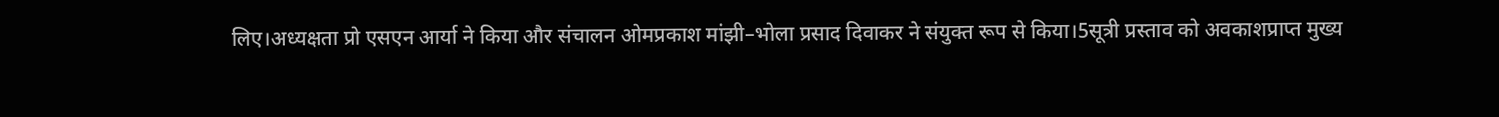लिए।अध्यक्षता प्रो एसएन आर्या ने किया और संचालन ओमप्रकाश मांझी–भोला प्रसाद दिवाकर ने संयुक्त रूप से किया।5सूत्री प्रस्ताव को अवकाशप्राप्त मुख्य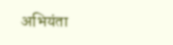अभियंता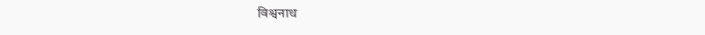विश्वनाथ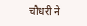चौधरी ने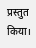प्रस्तुत किया।